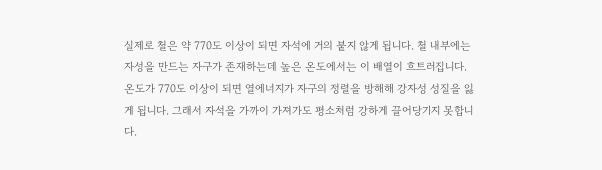실제로 철은 약 770도 이상이 되면 자석에 거의 붙지 않게 됩니다. 철 내부에는 자성을 만드는 자구가 존재하는데 높은 온도에서는 이 배열이 흐트러집니다. 온도가 770도 이상이 되면 열에너지가 자구의 정렬을 방해해 강자성 성질을 잃게 됩니다. 그래서 자석을 가까이 가져가도 평소처럼 강하게 끌어당기지 못합니다.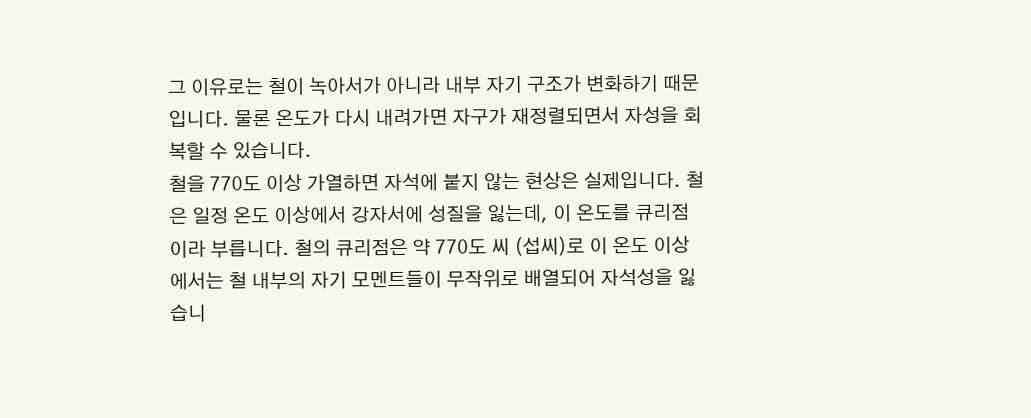그 이유로는 철이 녹아서가 아니라 내부 자기 구조가 변화하기 때문입니다. 물론 온도가 다시 내려가면 자구가 재정렬되면서 자성을 회복할 수 있습니다.
철을 770도 이상 가열하면 자석에 붙지 않는 현상은 실제입니다. 철은 일정 온도 이상에서 강자서에 성질을 잃는데, 이 온도를 큐리점이라 부릅니다. 철의 큐리점은 약 770도 씨 (섭씨)로 이 온도 이상에서는 철 내부의 자기 모멘트들이 무작위로 배열되어 자석성을 잃습니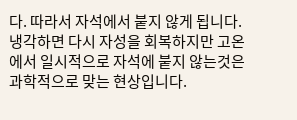다. 따라서 자석에서 붙지 않게 됩니다. 냉각하면 다시 자성을 회복하지만 고온에서 일시적으로 자석에 붙지 않는것은 과학적으로 맞는 현상입니다.